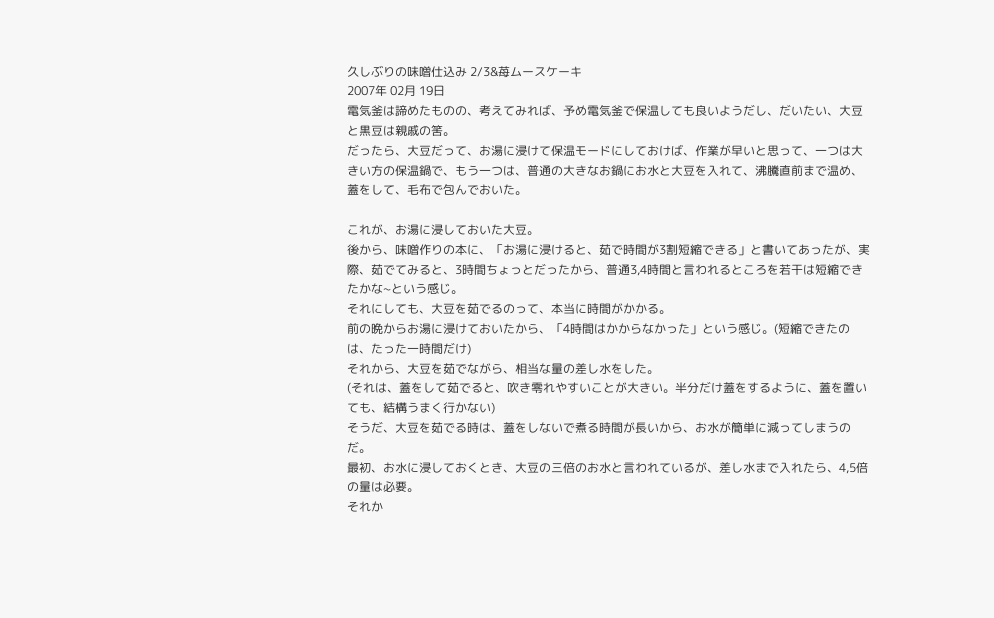久しぶりの味噌仕込み 2/3&苺ムースケーキ
2007年 02月 19日
電気釜は諦めたものの、考えてみれば、予め電気釜で保温しても良いようだし、だいたい、大豆と黒豆は親戚の筈。
だったら、大豆だって、お湯に浸けて保温モードにしておけば、作業が早いと思って、一つは大きい方の保温鍋で、もう一つは、普通の大きなお鍋にお水と大豆を入れて、沸騰直前まで温め、蓋をして、毛布で包んでおいた。

これが、お湯に浸しておいた大豆。
後から、味噌作りの本に、「お湯に浸けると、茹で時間が3割短縮できる」と書いてあったが、実際、茹でてみると、3時間ちょっとだったから、普通3,4時間と言われるところを若干は短縮できたかな~という感じ。
それにしても、大豆を茹でるのって、本当に時間がかかる。
前の晩からお湯に浸けておいたから、「4時間はかからなかった」という感じ。(短縮できたのは、たった一時間だけ)
それから、大豆を茹でながら、相当な量の差し水をした。
(それは、蓋をして茹でると、吹き零れやすいことが大きい。半分だけ蓋をするように、蓋を置いても、結構うまく行かない)
そうだ、大豆を茹でる時は、蓋をしないで煮る時間が長いから、お水が簡単に減ってしまうのだ。
最初、お水に浸しておくとき、大豆の三倍のお水と言われているが、差し水まで入れたら、4,5倍の量は必要。
それか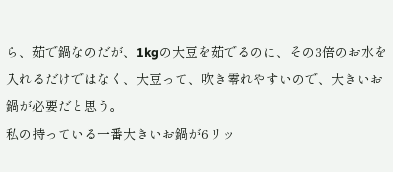ら、茹で鍋なのだが、1kgの大豆を茹でるのに、その3倍のお水を入れるだけではなく、大豆って、吹き零れやすいので、大きいお鍋が必要だと思う。
私の持っている一番大きいお鍋が6リッ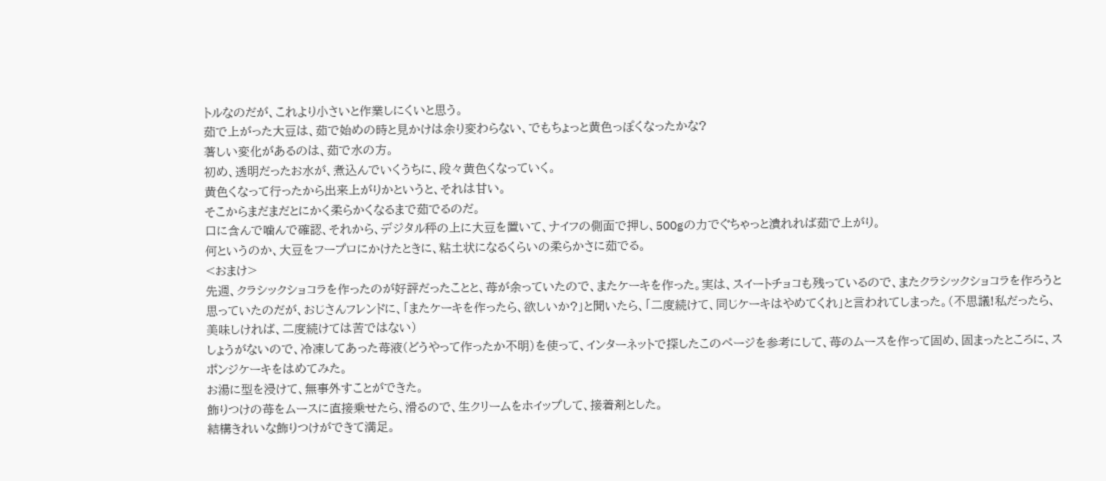トルなのだが、これより小さいと作業しにくいと思う。
茹で上がった大豆は、茹で始めの時と見かけは余り変わらない、でもちょっと黄色っぽくなったかな?
著しい変化があるのは、茹で水の方。
初め、透明だったお水が、煮込んでいくうちに、段々黄色くなっていく。
黄色くなって行ったから出来上がりかというと、それは甘い。
そこからまだまだとにかく柔らかくなるまで茹でるのだ。
口に含んで噛んで確認、それから、デジタル秤の上に大豆を置いて、ナイフの側面で押し、500gの力でぐちゃっと潰れれば茹で上がり。
何というのか、大豆をフープロにかけたときに、粘土状になるくらいの柔らかさに茹でる。
<おまけ>
先週、クラシックショコラを作ったのが好評だったことと、苺が余っていたので、またケーキを作った。実は、スイートチョコも残っているので、またクラシックショコラを作ろうと思っていたのだが、おじさんフレンドに、「またケーキを作ったら、欲しいか?」と聞いたら、「二度続けて、同じケーキはやめてくれ」と言われてしまった。(不思議!私だったら、美味しければ、二度続けては苦ではない)
しょうがないので、冷凍してあった苺液(どうやって作ったか不明)を使って、インターネットで探したこのページを参考にして、苺のムースを作って固め、固まったところに、スポンジケーキをはめてみた。
お湯に型を浸けて、無事外すことができた。
飾りつけの苺をムースに直接乗せたら、滑るので、生クリームをホイップして、接着剤とした。
結構きれいな飾りつけができて満足。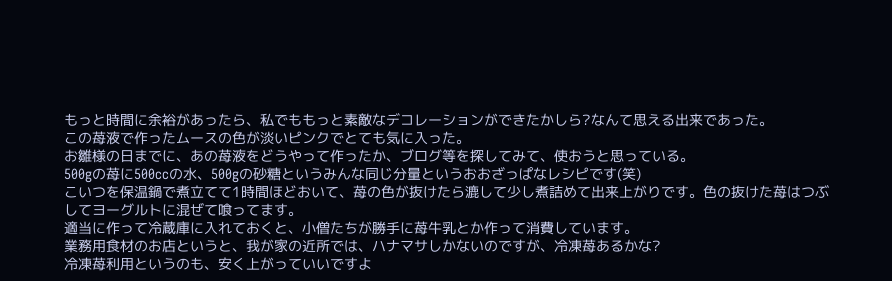もっと時間に余裕があったら、私でももっと素敵なデコレーションができたかしら?なんて思える出来であった。
この苺液で作ったムースの色が淡いピンクでとても気に入った。
お雛様の日までに、あの苺液をどうやって作ったか、ブログ等を探してみて、使おうと思っている。
500gの苺に500ccの水、500gの砂糖というみんな同じ分量というおおざっぱなレシピです(笑)
こいつを保温鍋で煮立てて1時間ほどおいて、苺の色が抜けたら漉して少し煮詰めて出来上がりです。色の抜けた苺はつぶしてヨーグルトに混ぜて喰ってます。
適当に作って冷蔵庫に入れておくと、小僧たちが勝手に苺牛乳とか作って消費しています。
業務用食材のお店というと、我が家の近所では、ハナマサしかないのですが、冷凍苺あるかな?
冷凍苺利用というのも、安く上がっていいですよ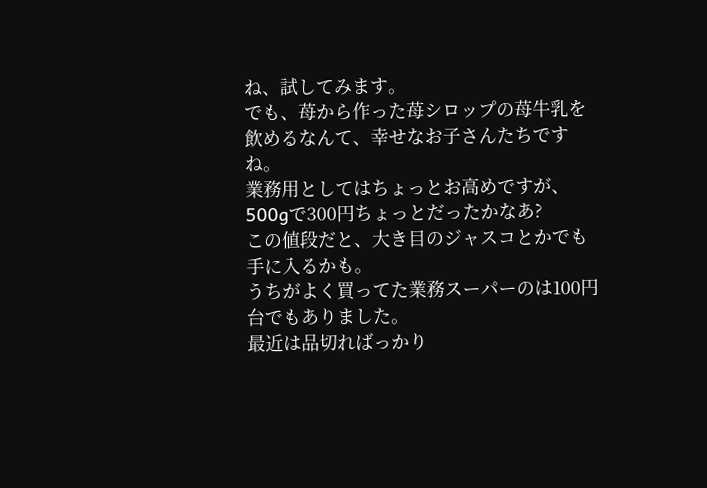ね、試してみます。
でも、苺から作った苺シロップの苺牛乳を飲めるなんて、幸せなお子さんたちですね。
業務用としてはちょっとお高めですが、500gで300円ちょっとだったかなあ?
この値段だと、大き目のジャスコとかでも手に入るかも。
うちがよく買ってた業務スーパーのは100円台でもありました。
最近は品切ればっかり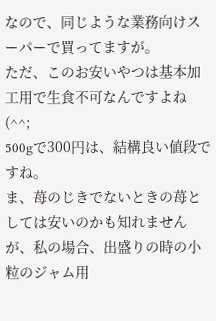なので、同じような業務向けスーパーで買ってますが。
ただ、このお安いやつは基本加工用で生食不可なんですよね(^^;
500gで300円は、結構良い値段ですね。
ま、苺のじきでないときの苺としては安いのかも知れませんが、私の場合、出盛りの時の小粒のジャム用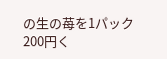の生の苺を1パック200円く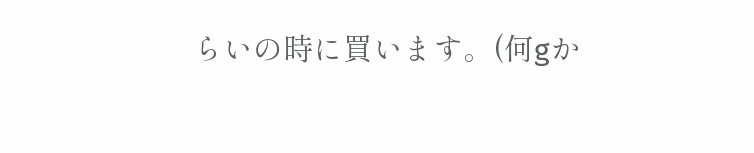らいの時に買います。(何gか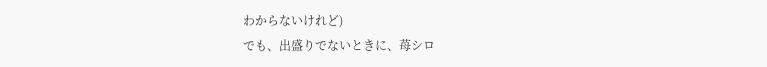わからないけれど)
でも、出盛りでないときに、苺シロ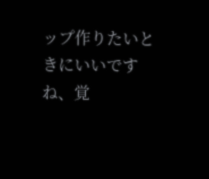ップ作りたいときにいいですね、覚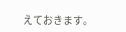えておきます。